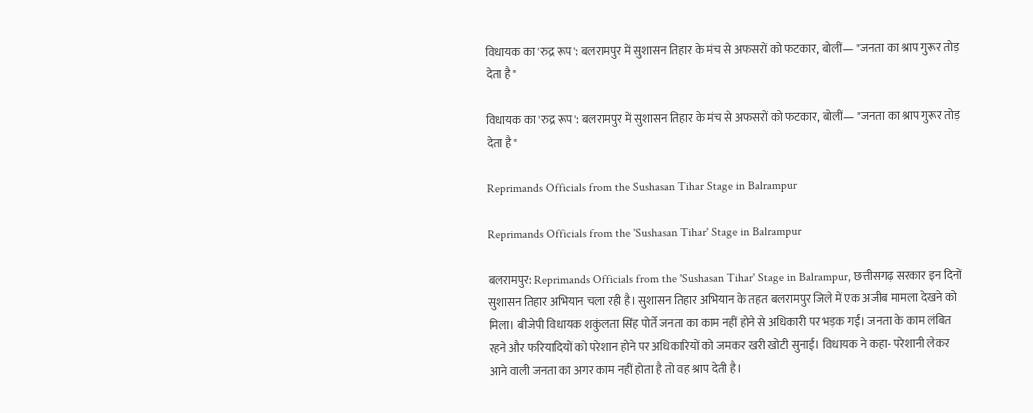विधायक का 'रुद्र रूप': बलरामपुर में सुशासन तिहार के मंच से अफसरों को फटकार, बोलीं— "जनता का श्राप गुरूर तोड़ देता है"

विधायक का 'रुद्र रूप': बलरामपुर में सुशासन तिहार के मंच से अफसरों को फटकार, बोलीं— "जनता का श्राप गुरूर तोड़ देता है"

Reprimands Officials from the Sushasan Tihar Stage in Balrampur

Reprimands Officials from the 'Sushasan Tihar' Stage in Balrampur

बलरामपुर: Reprimands Officials from the 'Sushasan Tihar' Stage in Balrampur, छत्तीसगढ़ सरकार इन दिनों सुशासन तिहार अभियान चला रही है। सुशासन तिहार अभियान के तहत बलरामपुर जिले में एक अजीब मामला देखने को मिला। बीजेपी विधायक शकुंलता सिंह पोर्ते जनता का काम नहीं होने से अधिकारी पर भड़क गईं। जनता के काम लंबित रहने और फरियादियों को परेशान होने पर अधिकारियों को जमकर खरी खोटी सुनाई। विधायक ने कहा- परेशानी लेकर आने वाली जनता का अगर काम नहीं होता है तो वह श्राप देती है।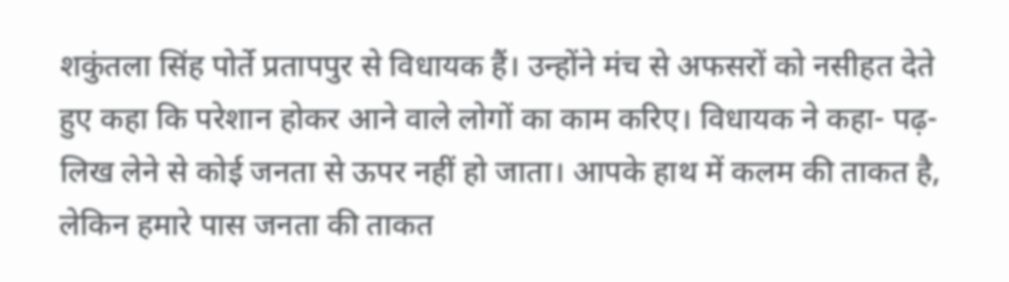शकुंतला सिंह पोर्ते प्रतापपुर से विधायक हैं। उन्होंने मंच से अफसरों को नसीहत देते हुए कहा कि परेशान होकर आने वाले लोगों का काम करिए। विधायक ने कहा- पढ़-लिख लेने से कोई जनता से ऊपर नहीं हो जाता। आपके हाथ में कलम की ताकत है, लेकिन हमारे पास जनता की ताकत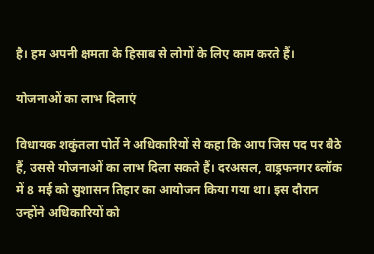है। हम अपनी क्षमता के हिसाब से लोगों के लिए काम करते हैं।

योजनाओं का लाभ दिलाएं

विधायक शकुंतला पोर्ते ने अधिकारियों से कहा कि आप जिस पद पर बैठे हैं, उससे योजनाओं का लाभ दिला सकते हैं। दरअसल, वाड्रफनगर ब्लॉक में 8 मई को सुशासन तिहार का आयोजन किया गया था। इस दौरान उन्होंने अधिकारियों को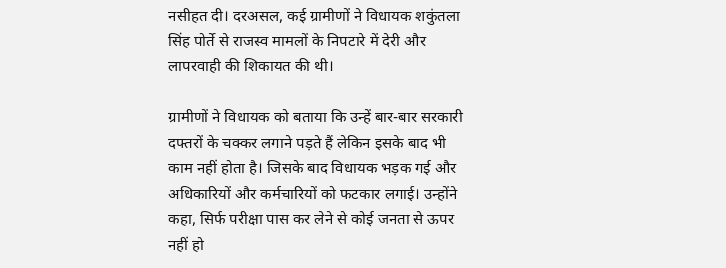नसीहत दी। दरअसल, कई ग्रामीणों ने विधायक शकुंतला सिंह पोर्ते से राजस्व मामलों के निपटारे में देरी और लापरवाही की शिकायत की थी।

ग्रामीणों ने विधायक को बताया कि उन्हें बार-बार सरकारी दफ्तरों के चक्कर लगाने पड़ते हैं लेकिन इसके बाद भी काम नहीं होता है। जिसके बाद विधायक भड़क गई और अधिकारियों और कर्मचारियों को फटकार लगाई। उन्होंने कहा, सिर्फ परीक्षा पास कर लेने से कोई जनता से ऊपर नहीं हो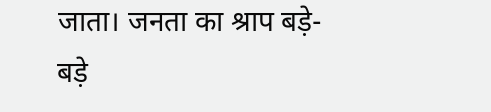जाता। जनता का श्राप बड़े-बड़े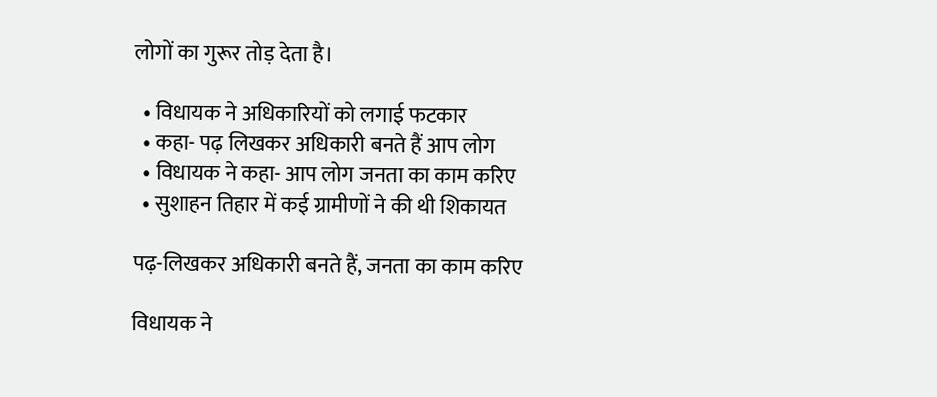लोगों का गुरूर तोड़ देता है।

  • विधायक ने अधिकारियों को लगाई फटकार
  • कहा- पढ़ लिखकर अधिकारी बनते हैं आप लोग
  • विधायक ने कहा- आप लोग जनता का काम करिए
  • सुशाहन तिहार में कई ग्रामीणों ने की थी शिकायत

पढ़-लिखकर अधिकारी बनते हैं, जनता का काम करिए

विधायक ने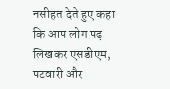नसीहत देते हुए कहा कि आप लोग पढ़ लिखकर एसडीएम, पटवारी और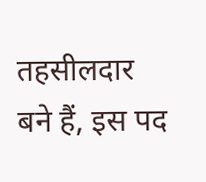तहसीलदार बने हैं, इस पद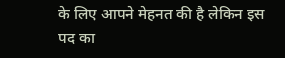के लिए आपने मेहनत की है लेकिन इस पद का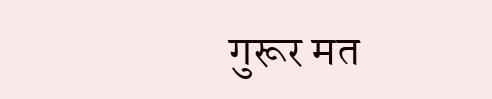गुरूर मत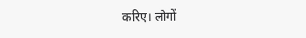करिए। लोगों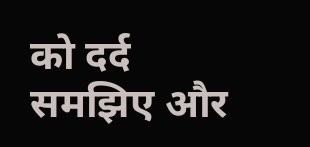को दर्द समझिए और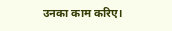उनका काम करिए।